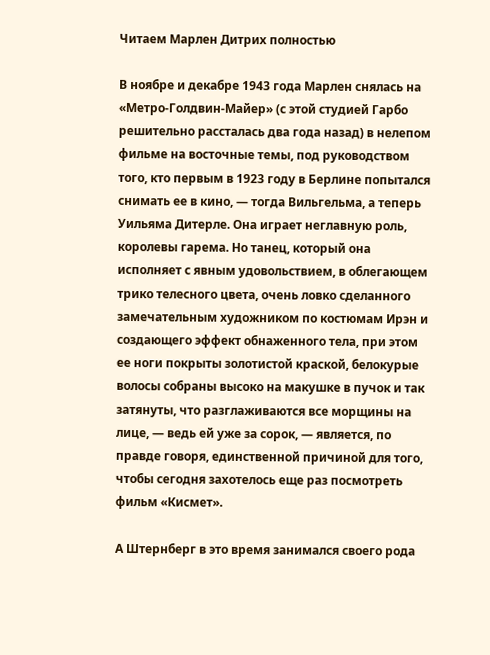Читаем Марлен Дитрих полностью

В ноябре и декабре 1943 года Марлен снялась на «Метро-Голдвин-Майер» (с этой студией Гарбо решительно рассталась два года назад) в нелепом фильме на восточные темы, под руководством того, кто первым в 1923 году в Берлине попытался снимать ее в кино, — тогда Вильгельма, а теперь Уильяма Дитерле. Она играет неглавную роль, королевы гарема. Но танец, который она исполняет с явным удовольствием, в облегающем трико телесного цвета, очень ловко сделанного замечательным художником по костюмам Ирэн и создающего эффект обнаженного тела, при этом ее ноги покрыты золотистой краской, белокурые волосы собраны высоко на макушке в пучок и так затянуты, что разглаживаются все морщины на лице, — ведь ей уже за сорок, — является, по правде говоря, единственной причиной для того, чтобы сегодня захотелось еще раз посмотреть фильм «Кисмет».

А Штернберг в это время занимался своего рода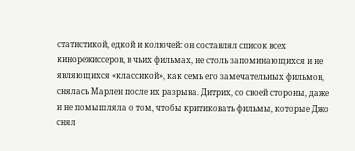статистикой, едкой и колючей: он составлял список всех кинорежиссеров, в чьих фильмах, не столь запоминающихся и не являющихся «классикой», как семь его замечательных фильмов, снялась Марлен после их разрыва. Дитрих, со своей стороны, даже и не помышляла о том, чтобы критиковать фильмы, которые Джо снял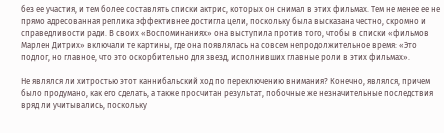без ее участия, и тем более составлять списки актрис, которых он снимал в этих фильмах. Тем не менее ее не прямо адресованная реплика эффективнее достигла цели, поскольку была высказана честно, скромно и справедливости ради. В своих «Воспоминаниях» она выступила против того, чтобы в списки «фильмов Марлен Дитрих» включали те картины, где она появлялась на совсем непродолжительное время: «Это подлог, но главное, что это оскорбительно для звезд, исполнивших главные роли в этих фильмах».

Не являлся ли хитростью этот каннибальский ход по переключению внимания? Конечно, являлся, причем было продумано, как его сделать, а также просчитан результат, побочные же незначительные последствия вряд ли учитывались, поскольку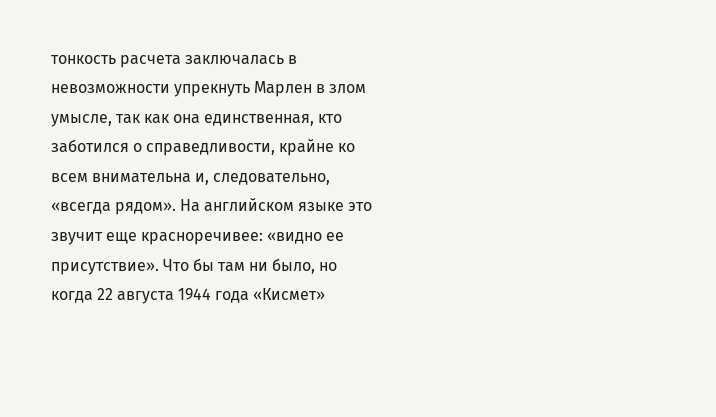тонкость расчета заключалась в невозможности упрекнуть Марлен в злом умысле, так как она единственная, кто заботился о справедливости, крайне ко всем внимательна и, следовательно, «всегда рядом». На английском языке это звучит еще красноречивее: «видно ее присутствие». Что бы там ни было, но когда 22 августа 1944 года «Кисмет»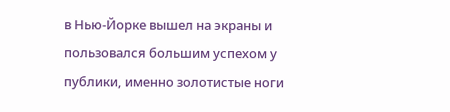в Нью-Йорке вышел на экраны и пользовался большим успехом у публики, именно золотистые ноги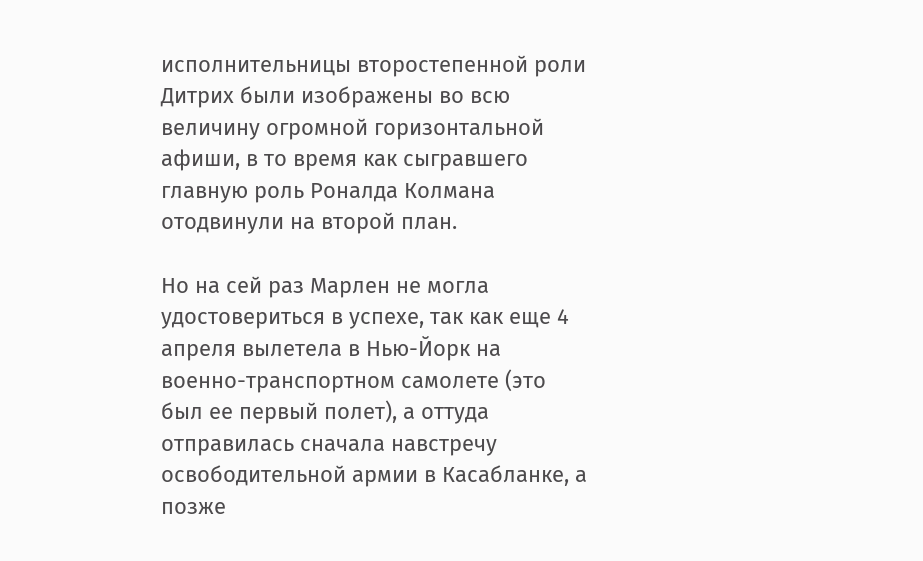исполнительницы второстепенной роли Дитрих были изображены во всю величину огромной горизонтальной афиши, в то время как сыгравшего главную роль Роналда Колмана отодвинули на второй план.

Но на сей раз Марлен не могла удостовериться в успехе, так как еще 4 апреля вылетела в Нью-Йорк на военно-транспортном самолете (это был ее первый полет), а оттуда отправилась сначала навстречу освободительной армии в Касабланке, а позже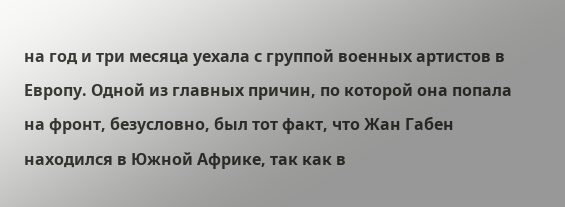на год и три месяца уехала с группой военных артистов в Европу. Одной из главных причин, по которой она попала на фронт, безусловно, был тот факт, что Жан Габен находился в Южной Африке, так как в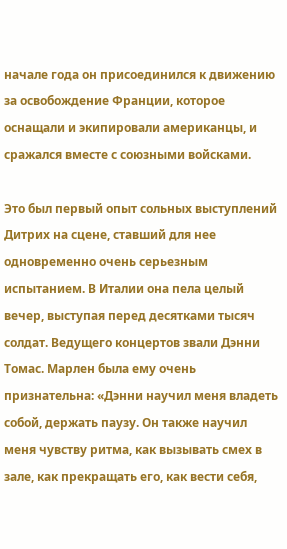начале года он присоединился к движению за освобождение Франции, которое оснащали и экипировали американцы, и сражался вместе с союзными войсками.

Это был первый опыт сольных выступлений Дитрих на сцене, ставший для нее одновременно очень серьезным испытанием. В Италии она пела целый вечер, выступая перед десятками тысяч солдат. Ведущего концертов звали Дэнни Томас. Марлен была ему очень признательна: «Дэнни научил меня владеть собой, держать паузу. Он также научил меня чувству ритма, как вызывать смех в зале, как прекращать его, как вести себя,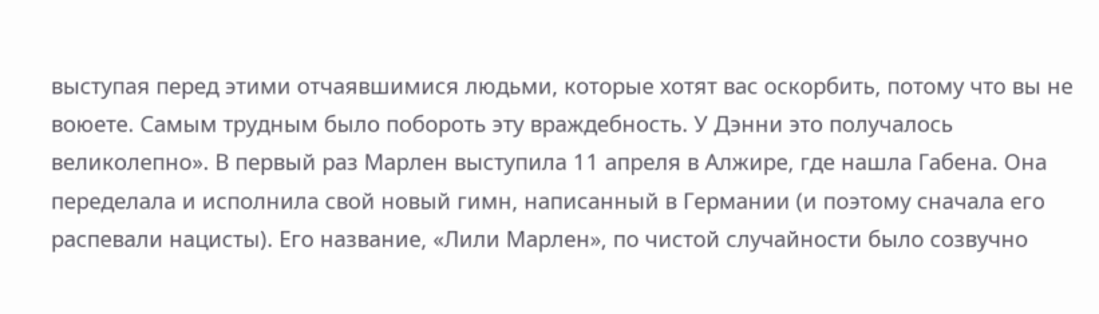выступая перед этими отчаявшимися людьми, которые хотят вас оскорбить, потому что вы не воюете. Самым трудным было побороть эту враждебность. У Дэнни это получалось великолепно». В первый раз Марлен выступила 11 апреля в Алжире, где нашла Габена. Она переделала и исполнила свой новый гимн, написанный в Германии (и поэтому сначала его распевали нацисты). Его название, «Лили Марлен», по чистой случайности было созвучно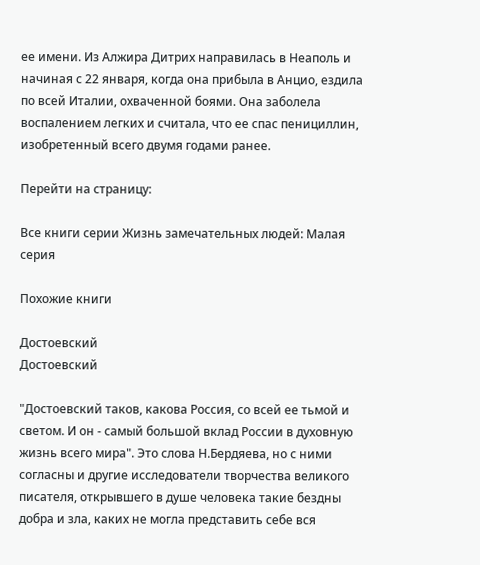ее имени. Из Алжира Дитрих направилась в Неаполь и начиная с 22 января, когда она прибыла в Анцио, ездила по всей Италии, охваченной боями. Она заболела воспалением легких и считала, что ее спас пенициллин, изобретенный всего двумя годами ранее.

Перейти на страницу:

Все книги серии Жизнь замечательных людей: Малая серия

Похожие книги

Достоевский
Достоевский

"Достоевский таков, какова Россия, со всей ее тьмой и светом. И он - самый большой вклад России в духовную жизнь всего мира". Это слова Н.Бердяева, но с ними согласны и другие исследователи творчества великого писателя, открывшего в душе человека такие бездны добра и зла, каких не могла представить себе вся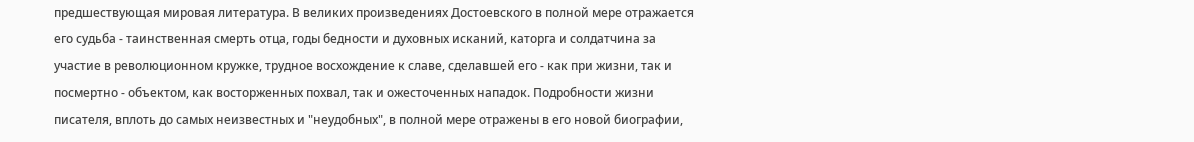предшествующая мировая литература. В великих произведениях Достоевского в полной мере отражается его судьба - таинственная смерть отца, годы бедности и духовных исканий, каторга и солдатчина за участие в революционном кружке, трудное восхождение к славе, сделавшей его - как при жизни, так и посмертно - объектом, как восторженных похвал, так и ожесточенных нападок. Подробности жизни писателя, вплоть до самых неизвестных и "неудобных", в полной мере отражены в его новой биографии,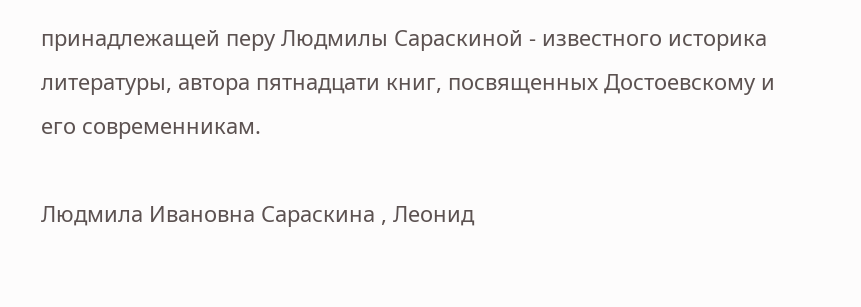принадлежащей перу Людмилы Сараскиной - известного историка литературы, автора пятнадцати книг, посвященных Достоевскому и его современникам.

Людмила Ивановна Сараскина , Леонид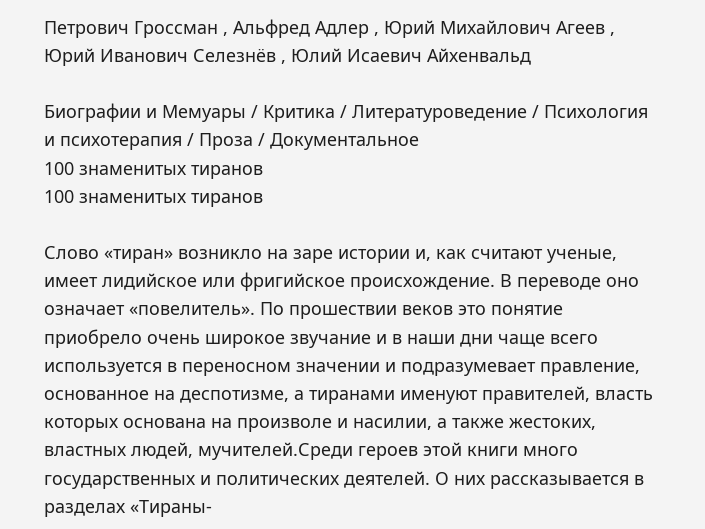Петрович Гроссман , Альфред Адлер , Юрий Михайлович Агеев , Юрий Иванович Селезнёв , Юлий Исаевич Айхенвальд

Биографии и Мемуары / Критика / Литературоведение / Психология и психотерапия / Проза / Документальное
100 знаменитых тиранов
100 знаменитых тиранов

Слово «тиран» возникло на заре истории и, как считают ученые, имеет лидийское или фригийское происхождение. В переводе оно означает «повелитель». По прошествии веков это понятие приобрело очень широкое звучание и в наши дни чаще всего используется в переносном значении и подразумевает правление, основанное на деспотизме, а тиранами именуют правителей, власть которых основана на произволе и насилии, а также жестоких, властных людей, мучителей.Среди героев этой книги много государственных и политических деятелей. О них рассказывается в разделах «Тираны-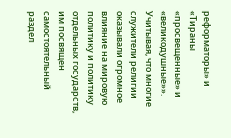реформаторы» и «Тираны «просвещенные» и «великодушные»». Учитывая, что многие служители религии оказывали огромное влияние на мировую политику и политику отдельных государств, им посвящен самостоятельный раздел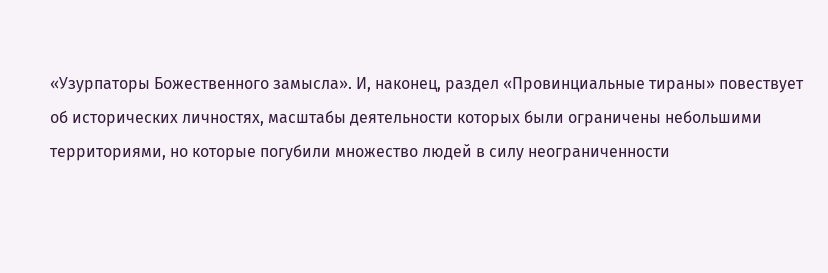«Узурпаторы Божественного замысла». И, наконец, раздел «Провинциальные тираны» повествует об исторических личностях, масштабы деятельности которых были ограничены небольшими территориями, но которые погубили множество людей в силу неограниченности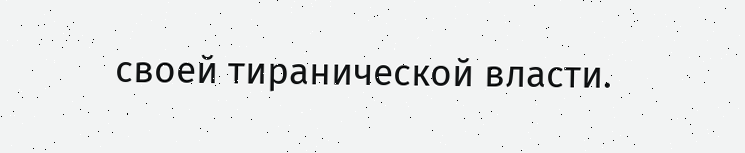своей тиранической власти.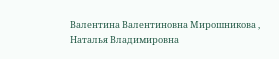Валентина Валентиновна Мирошникова , Наталья Владимировна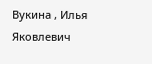Вукина , Илья Яковлевич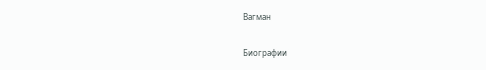Вагман

Биографии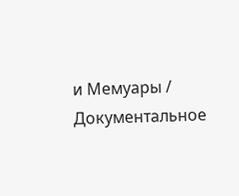и Мемуары / Документальное